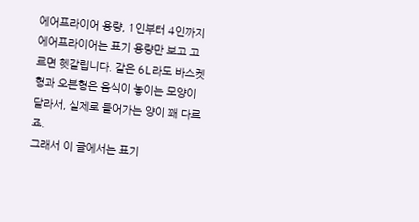에어프라이어 용량, 1인부터 4인까지
에어프라이어는 표기 용량만 보고 고르면 헷갈립니다. 같은 6L라도 바스켓형과 오븐형은 음식이 놓이는 모양이 달라서, 실제로 들어가는 양이 꽤 다르죠.
그래서 이 글에서는 표기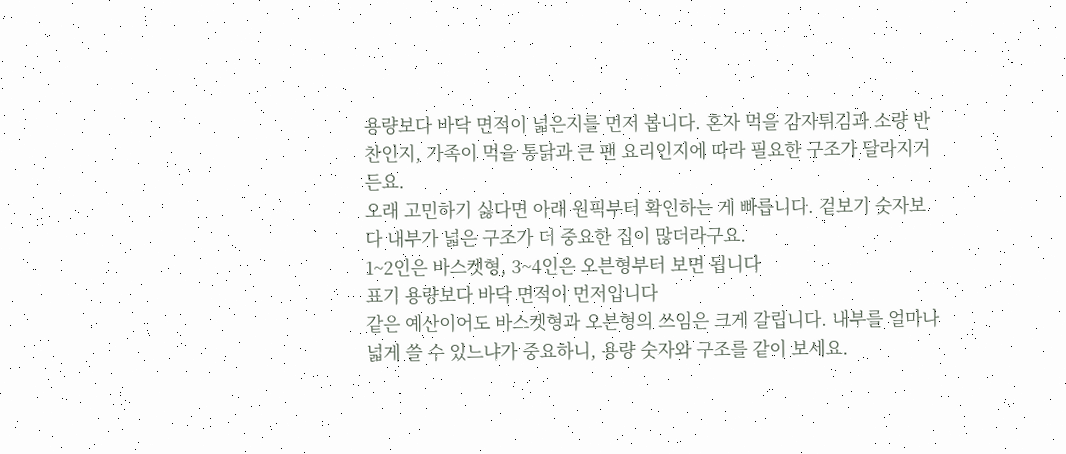용량보다 바닥 면적이 넓은지를 먼저 봅니다. 혼자 먹을 감자튀김과 소량 반찬인지, 가족이 먹을 통닭과 큰 팬 요리인지에 따라 필요한 구조가 달라지거든요.
오래 고민하기 싫다면 아래 원픽부터 확인하는 게 빠릅니다. 겉보기 숫자보다 내부가 넓은 구조가 더 중요한 집이 많더라구요.
1~2인은 바스켓형, 3~4인은 오븐형부터 보면 됩니다
표기 용량보다 바닥 면적이 먼저입니다
같은 예산이어도 바스켓형과 오븐형의 쓰임은 크게 갈립니다. 내부를 얼마나 넓게 쓸 수 있느냐가 중요하니, 용량 숫자와 구조를 같이 보세요.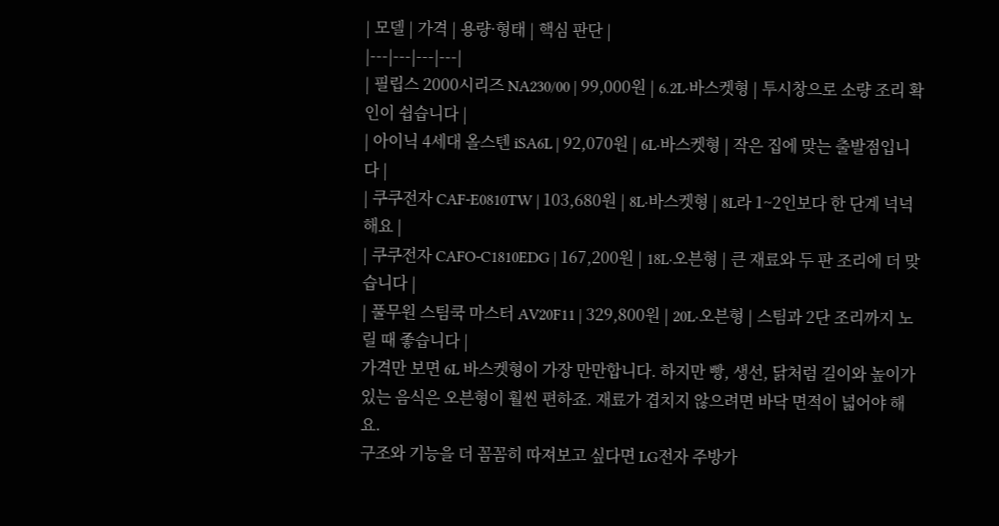| 모델 | 가격 | 용량·형태 | 핵심 판단 |
|---|---|---|---|
| 필립스 2000시리즈 NA230/00 | 99,000원 | 6.2L·바스켓형 | 투시창으로 소량 조리 확인이 쉽습니다 |
| 아이닉 4세대 올스텐 iSA6L | 92,070원 | 6L·바스켓형 | 작은 집에 맞는 출발점입니다 |
| 쿠쿠전자 CAF-E0810TW | 103,680원 | 8L·바스켓형 | 8L라 1~2인보다 한 단계 넉넉해요 |
| 쿠쿠전자 CAFO-C1810EDG | 167,200원 | 18L·오븐형 | 큰 재료와 두 판 조리에 더 맞습니다 |
| 풀무원 스팀쿡 마스터 AV20F11 | 329,800원 | 20L·오븐형 | 스팀과 2단 조리까지 노릴 때 좋습니다 |
가격만 보면 6L 바스켓형이 가장 만만합니다. 하지만 빵, 생선, 닭처럼 길이와 높이가 있는 음식은 오븐형이 훨씬 편하죠. 재료가 겹치지 않으려면 바닥 면적이 넓어야 해요.
구조와 기능을 더 꼼꼼히 따져보고 싶다면 LG전자 주방가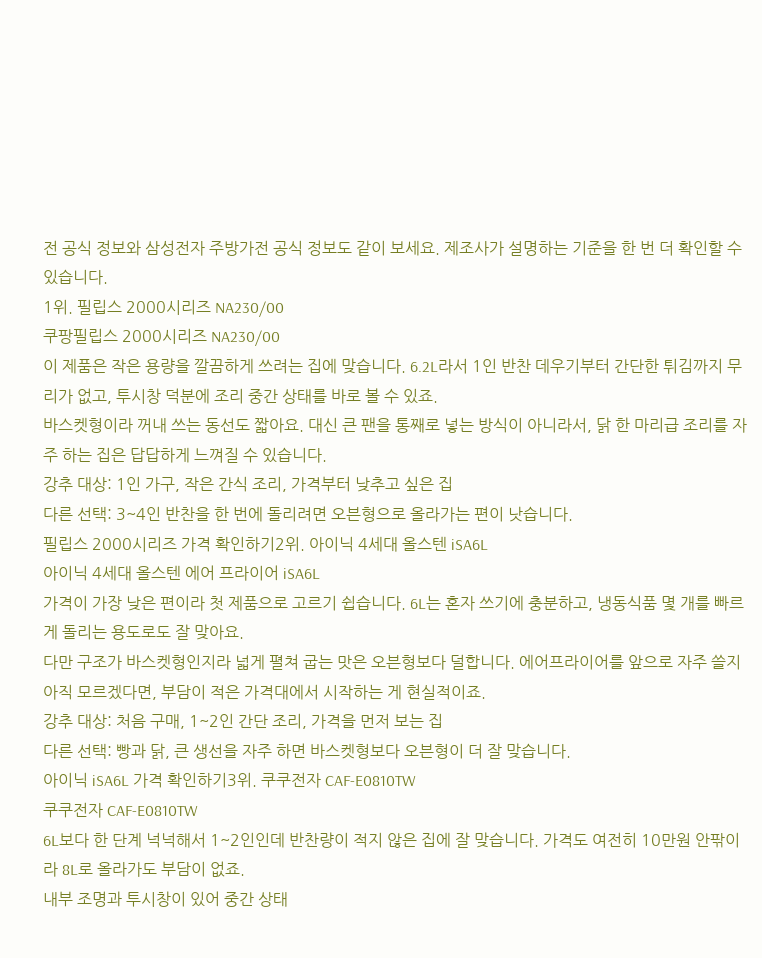전 공식 정보와 삼성전자 주방가전 공식 정보도 같이 보세요. 제조사가 설명하는 기준을 한 번 더 확인할 수 있습니다.
1위. 필립스 2000시리즈 NA230/00
쿠팡필립스 2000시리즈 NA230/00
이 제품은 작은 용량을 깔끔하게 쓰려는 집에 맞습니다. 6.2L라서 1인 반찬 데우기부터 간단한 튀김까지 무리가 없고, 투시창 덕분에 조리 중간 상태를 바로 볼 수 있죠.
바스켓형이라 꺼내 쓰는 동선도 짧아요. 대신 큰 팬을 통째로 넣는 방식이 아니라서, 닭 한 마리급 조리를 자주 하는 집은 답답하게 느껴질 수 있습니다.
강추 대상: 1인 가구, 작은 간식 조리, 가격부터 낮추고 싶은 집
다른 선택: 3~4인 반찬을 한 번에 돌리려면 오븐형으로 올라가는 편이 낫습니다.
필립스 2000시리즈 가격 확인하기2위. 아이닉 4세대 올스텐 iSA6L
아이닉 4세대 올스텐 에어 프라이어 iSA6L
가격이 가장 낮은 편이라 첫 제품으로 고르기 쉽습니다. 6L는 혼자 쓰기에 충분하고, 냉동식품 몇 개를 빠르게 돌리는 용도로도 잘 맞아요.
다만 구조가 바스켓형인지라 넓게 펼쳐 굽는 맛은 오븐형보다 덜합니다. 에어프라이어를 앞으로 자주 쓸지 아직 모르겠다면, 부담이 적은 가격대에서 시작하는 게 현실적이죠.
강추 대상: 처음 구매, 1~2인 간단 조리, 가격을 먼저 보는 집
다른 선택: 빵과 닭, 큰 생선을 자주 하면 바스켓형보다 오븐형이 더 잘 맞습니다.
아이닉 iSA6L 가격 확인하기3위. 쿠쿠전자 CAF-E0810TW
쿠쿠전자 CAF-E0810TW
6L보다 한 단계 넉넉해서 1~2인인데 반찬량이 적지 않은 집에 잘 맞습니다. 가격도 여전히 10만원 안팎이라 8L로 올라가도 부담이 없죠.
내부 조명과 투시창이 있어 중간 상태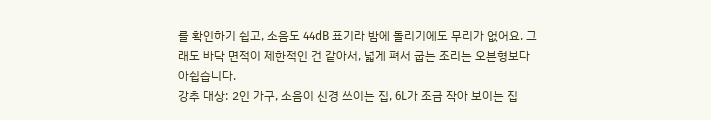를 확인하기 쉽고, 소음도 44dB 표기라 밤에 돌리기에도 무리가 없어요. 그래도 바닥 면적이 제한적인 건 같아서, 넓게 펴서 굽는 조리는 오븐형보다 아쉽습니다.
강추 대상: 2인 가구, 소음이 신경 쓰이는 집, 6L가 조금 작아 보이는 집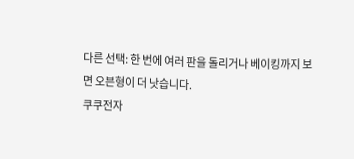다른 선택: 한 번에 여러 판을 돌리거나 베이킹까지 보면 오븐형이 더 낫습니다.
쿠쿠전자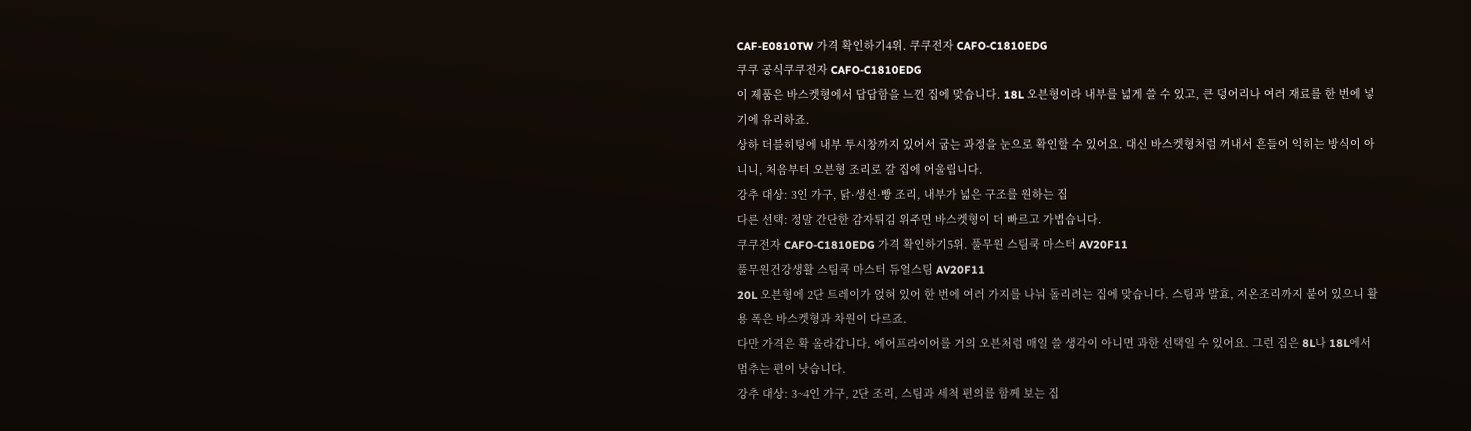CAF-E0810TW 가격 확인하기4위. 쿠쿠전자 CAFO-C1810EDG
쿠쿠 공식쿠쿠전자 CAFO-C1810EDG
이 제품은 바스켓형에서 답답함을 느낀 집에 맞습니다. 18L 오븐형이라 내부를 넓게 쓸 수 있고, 큰 덩어리나 여러 재료를 한 번에 넣기에 유리하죠.
상하 더블히팅에 내부 투시창까지 있어서 굽는 과정을 눈으로 확인할 수 있어요. 대신 바스켓형처럼 꺼내서 흔들어 익히는 방식이 아니니, 처음부터 오븐형 조리로 갈 집에 어울립니다.
강추 대상: 3인 가구, 닭·생선·빵 조리, 내부가 넓은 구조를 원하는 집
다른 선택: 정말 간단한 감자튀김 위주면 바스켓형이 더 빠르고 가볍습니다.
쿠쿠전자 CAFO-C1810EDG 가격 확인하기5위. 풀무원 스팀쿡 마스터 AV20F11
풀무원건강생활 스팀쿡 마스터 듀얼스팀 AV20F11
20L 오븐형에 2단 트레이가 얹혀 있어 한 번에 여러 가지를 나눠 돌리려는 집에 맞습니다. 스팀과 발효, 저온조리까지 붙어 있으니 활용 폭은 바스켓형과 차원이 다르죠.
다만 가격은 확 올라갑니다. 에어프라이어를 거의 오븐처럼 매일 쓸 생각이 아니면 과한 선택일 수 있어요. 그런 집은 8L나 18L에서 멈추는 편이 낫습니다.
강추 대상: 3~4인 가구, 2단 조리, 스팀과 세척 편의를 함께 보는 집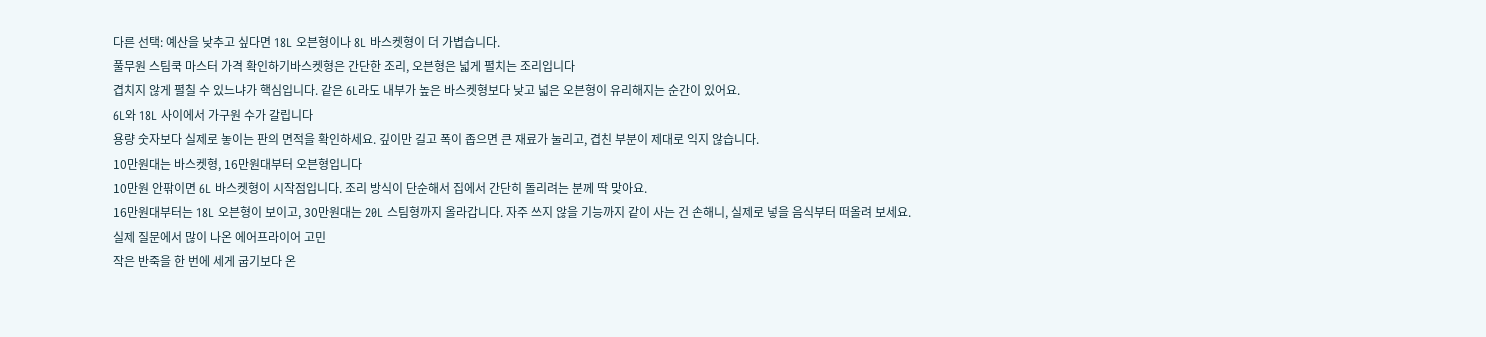다른 선택: 예산을 낮추고 싶다면 18L 오븐형이나 8L 바스켓형이 더 가볍습니다.
풀무원 스팀쿡 마스터 가격 확인하기바스켓형은 간단한 조리, 오븐형은 넓게 펼치는 조리입니다
겹치지 않게 펼칠 수 있느냐가 핵심입니다. 같은 6L라도 내부가 높은 바스켓형보다 낮고 넓은 오븐형이 유리해지는 순간이 있어요.
6L와 18L 사이에서 가구원 수가 갈립니다
용량 숫자보다 실제로 놓이는 판의 면적을 확인하세요. 깊이만 길고 폭이 좁으면 큰 재료가 눌리고, 겹친 부분이 제대로 익지 않습니다.
10만원대는 바스켓형, 16만원대부터 오븐형입니다
10만원 안팎이면 6L 바스켓형이 시작점입니다. 조리 방식이 단순해서 집에서 간단히 돌리려는 분께 딱 맞아요.
16만원대부터는 18L 오븐형이 보이고, 30만원대는 20L 스팀형까지 올라갑니다. 자주 쓰지 않을 기능까지 같이 사는 건 손해니, 실제로 넣을 음식부터 떠올려 보세요.
실제 질문에서 많이 나온 에어프라이어 고민
작은 반죽을 한 번에 세게 굽기보다 온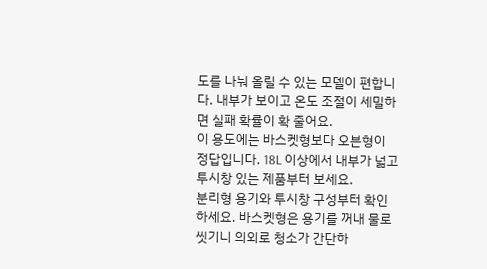도를 나눠 올릴 수 있는 모델이 편합니다. 내부가 보이고 온도 조절이 세밀하면 실패 확률이 확 줄어요.
이 용도에는 바스켓형보다 오븐형이 정답입니다. 18L 이상에서 내부가 넓고 투시창 있는 제품부터 보세요.
분리형 용기와 투시창 구성부터 확인하세요. 바스켓형은 용기를 꺼내 물로 씻기니 의외로 청소가 간단하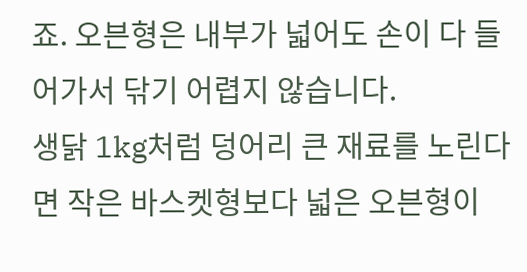죠. 오븐형은 내부가 넓어도 손이 다 들어가서 닦기 어렵지 않습니다.
생닭 1kg처럼 덩어리 큰 재료를 노린다면 작은 바스켓형보다 넓은 오븐형이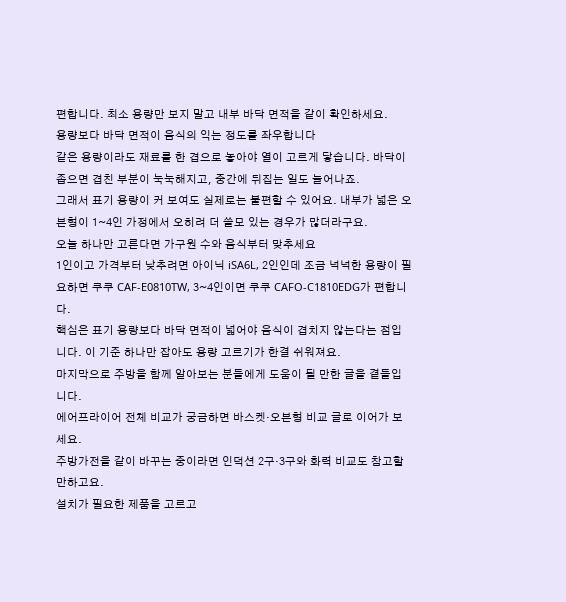편합니다. 최소 용량만 보지 말고 내부 바닥 면적을 같이 확인하세요.
용량보다 바닥 면적이 음식의 익는 정도를 좌우합니다
같은 용량이라도 재료를 한 겹으로 놓아야 열이 고르게 닿습니다. 바닥이 좁으면 겹친 부분이 눅눅해지고, 중간에 뒤집는 일도 늘어나죠.
그래서 표기 용량이 커 보여도 실제로는 불편할 수 있어요. 내부가 넓은 오븐형이 1~4인 가정에서 오히려 더 쓸모 있는 경우가 많더라구요.
오늘 하나만 고른다면 가구원 수와 음식부터 맞추세요
1인이고 가격부터 낮추려면 아이닉 iSA6L, 2인인데 조금 넉넉한 용량이 필요하면 쿠쿠 CAF-E0810TW, 3~4인이면 쿠쿠 CAFO-C1810EDG가 편합니다.
핵심은 표기 용량보다 바닥 면적이 넓어야 음식이 겹치지 않는다는 점입니다. 이 기준 하나만 잡아도 용량 고르기가 한결 쉬워져요.
마지막으로 주방을 함께 알아보는 분들에게 도움이 될 만한 글을 곁들입니다.
에어프라이어 전체 비교가 궁금하면 바스켓·오븐형 비교 글로 이어가 보세요.
주방가전을 같이 바꾸는 중이라면 인덕션 2구·3구와 화력 비교도 참고할 만하고요.
설치가 필요한 제품을 고르고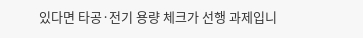있다면 타공·전기 용량 체크가 선행 과제입니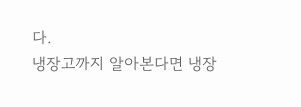다.
냉장고까지 알아본다면 냉장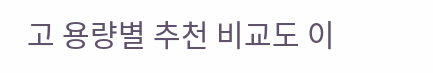고 용량별 추천 비교도 이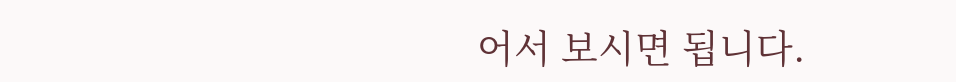어서 보시면 됩니다.